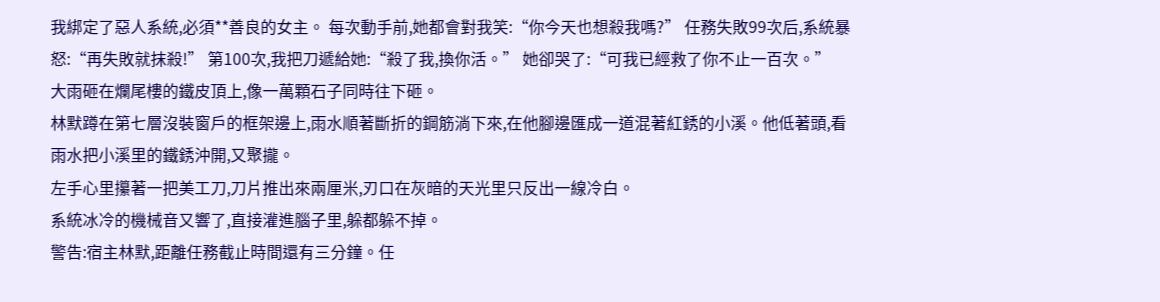我綁定了惡人系統,必須**善良的女主。 每次動手前,她都會對我笑:“你今天也想殺我嗎?” 任務失敗99次后,系統暴怒:“再失敗就抹殺!” 第100次,我把刀遞給她:“殺了我,換你活。” 她卻哭了:“可我已經救了你不止一百次。”
大雨砸在爛尾樓的鐵皮頂上,像一萬顆石子同時往下砸。
林默蹲在第七層沒裝窗戶的框架邊上,雨水順著斷折的鋼筋淌下來,在他腳邊匯成一道混著紅銹的小溪。他低著頭,看雨水把小溪里的鐵銹沖開,又聚攏。
左手心里攥著一把美工刀,刀片推出來兩厘米,刃口在灰暗的天光里只反出一線冷白。
系統冰冷的機械音又響了,直接灌進腦子里,躲都躲不掉。
警告:宿主林默,距離任務截止時間還有三分鐘。任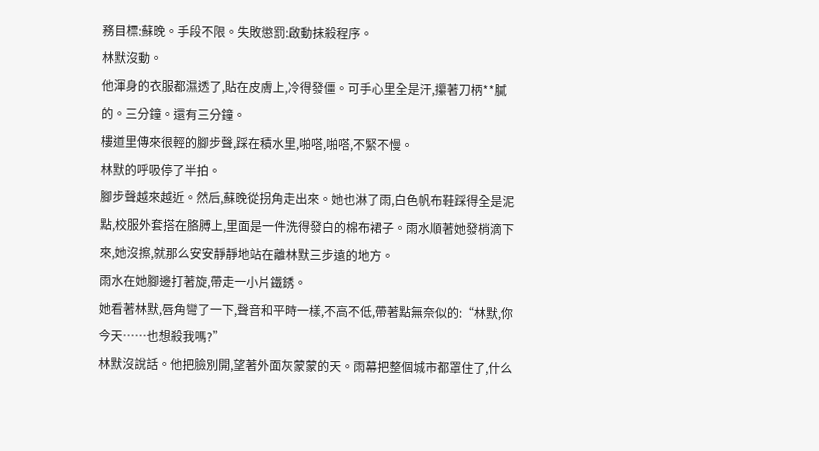務目標:蘇晚。手段不限。失敗懲罰:啟動抹殺程序。
林默沒動。
他渾身的衣服都濕透了,貼在皮膚上,冷得發僵。可手心里全是汗,攥著刀柄**膩的。三分鐘。還有三分鐘。
樓道里傳來很輕的腳步聲,踩在積水里,啪嗒,啪嗒,不緊不慢。
林默的呼吸停了半拍。
腳步聲越來越近。然后,蘇晚從拐角走出來。她也淋了雨,白色帆布鞋踩得全是泥點,校服外套搭在胳膊上,里面是一件洗得發白的棉布裙子。雨水順著她發梢滴下來,她沒擦,就那么安安靜靜地站在離林默三步遠的地方。
雨水在她腳邊打著旋,帶走一小片鐵銹。
她看著林默,唇角彎了一下,聲音和平時一樣,不高不低,帶著點無奈似的:“林默,你今天……也想殺我嗎?”
林默沒說話。他把臉別開,望著外面灰蒙蒙的天。雨幕把整個城市都罩住了,什么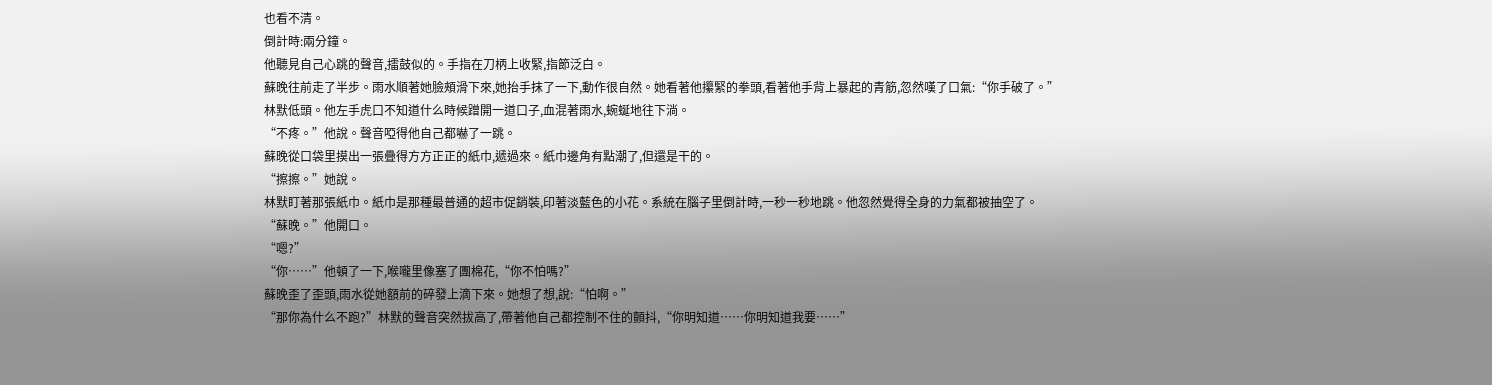也看不清。
倒計時:兩分鐘。
他聽見自己心跳的聲音,擂鼓似的。手指在刀柄上收緊,指節泛白。
蘇晚往前走了半步。雨水順著她臉頰滑下來,她抬手抹了一下,動作很自然。她看著他攥緊的拳頭,看著他手背上暴起的青筋,忽然嘆了口氣:“你手破了。”
林默低頭。他左手虎口不知道什么時候蹭開一道口子,血混著雨水,蜿蜒地往下淌。
“不疼。”他說。聲音啞得他自己都嚇了一跳。
蘇晚從口袋里摸出一張疊得方方正正的紙巾,遞過來。紙巾邊角有點潮了,但還是干的。
“擦擦。”她說。
林默盯著那張紙巾。紙巾是那種最普通的超市促銷裝,印著淡藍色的小花。系統在腦子里倒計時,一秒一秒地跳。他忽然覺得全身的力氣都被抽空了。
“蘇晚。”他開口。
“嗯?”
“你……”他頓了一下,喉嚨里像塞了團棉花,“你不怕嗎?”
蘇晚歪了歪頭,雨水從她額前的碎發上滴下來。她想了想,說:“怕啊。”
“那你為什么不跑?”林默的聲音突然拔高了,帶著他自己都控制不住的顫抖,“你明知道……你明知道我要……”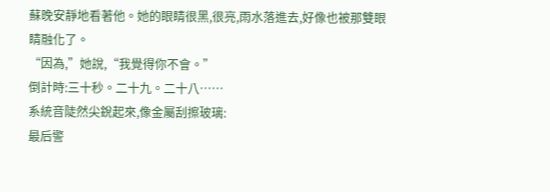蘇晚安靜地看著他。她的眼睛很黑,很亮,雨水落進去,好像也被那雙眼睛融化了。
“因為,”她說,“我覺得你不會。”
倒計時:三十秒。二十九。二十八……
系統音陡然尖銳起來,像金屬刮擦玻璃:
最后警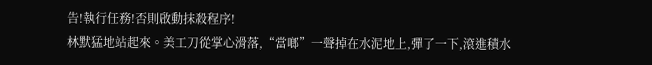告!執行任務!否則啟動抹殺程序!
林默猛地站起來。美工刀從掌心滑落,“當啷”一聲掉在水泥地上,彈了一下,滾進積水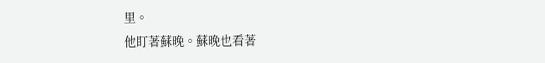里。
他盯著蘇晚。蘇晚也看著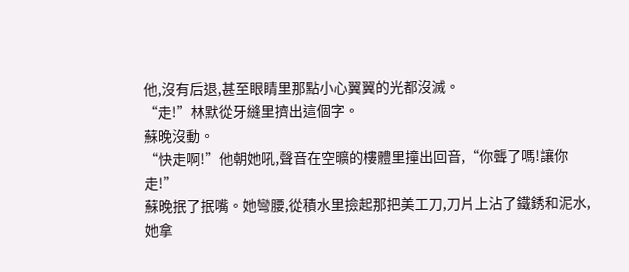他,沒有后退,甚至眼睛里那點小心翼翼的光都沒滅。
“走!”林默從牙縫里擠出這個字。
蘇晚沒動。
“快走啊!”他朝她吼,聲音在空曠的樓體里撞出回音,“你聾了嗎!讓你走!”
蘇晚抿了抿嘴。她彎腰,從積水里撿起那把美工刀,刀片上沾了鐵銹和泥水,她拿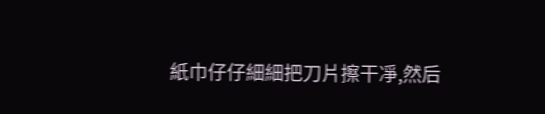紙巾仔仔細細把刀片擦干凈,然后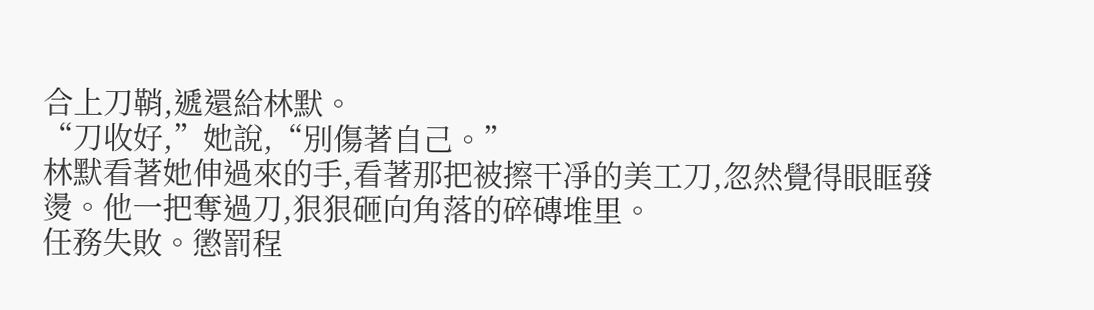合上刀鞘,遞還給林默。
“刀收好,”她說,“別傷著自己。”
林默看著她伸過來的手,看著那把被擦干凈的美工刀,忽然覺得眼眶發燙。他一把奪過刀,狠狠砸向角落的碎磚堆里。
任務失敗。懲罰程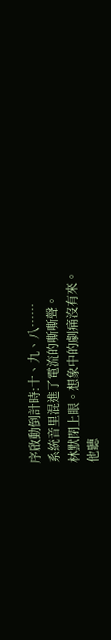序啟動倒計時:十、九、八……
系統音里混進了電流的嘶嘶聲。
林默閉上眼。想象中的劇痛沒有來。
他聽